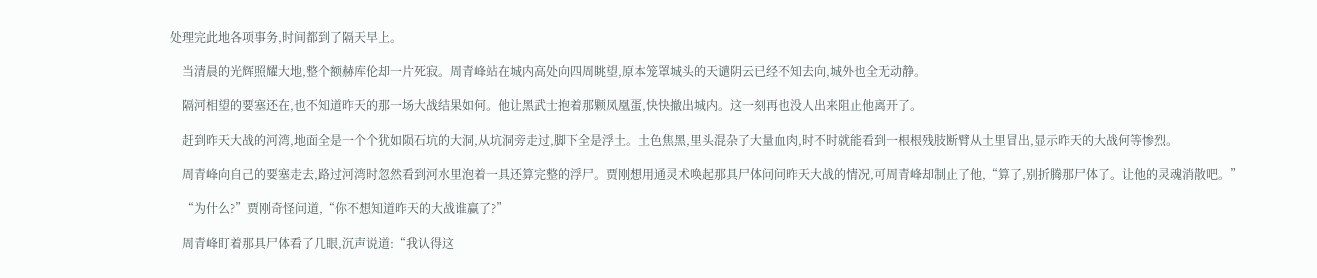处理完此地各项事务,时间都到了隔天早上。

    当清晨的光辉照耀大地,整个额赫库伦却一片死寂。周青峰站在城内高处向四周眺望,原本笼罩城头的天谴阴云已经不知去向,城外也全无动静。

    隔河相望的要塞还在,也不知道昨天的那一场大战结果如何。他让黑武士抱着那颗凤凰蛋,快快撤出城内。这一刻再也没人出来阻止他离开了。

    赶到昨天大战的河湾,地面全是一个个犹如陨石坑的大洞,从坑洞旁走过,脚下全是浮土。土色焦黑,里头混杂了大量血肉,时不时就能看到一根根残肢断臂从土里冒出,显示昨天的大战何等惨烈。

    周青峰向自己的要塞走去,路过河湾时忽然看到河水里泡着一具还算完整的浮尸。贾刚想用通灵术唤起那具尸体问问昨天大战的情况,可周青峰却制止了他,“算了,别折腾那尸体了。让他的灵魂消散吧。”

    “为什么?”贾刚奇怪问道,“你不想知道昨天的大战谁赢了?”

    周青峰盯着那具尸体看了几眼,沉声说道:“我认得这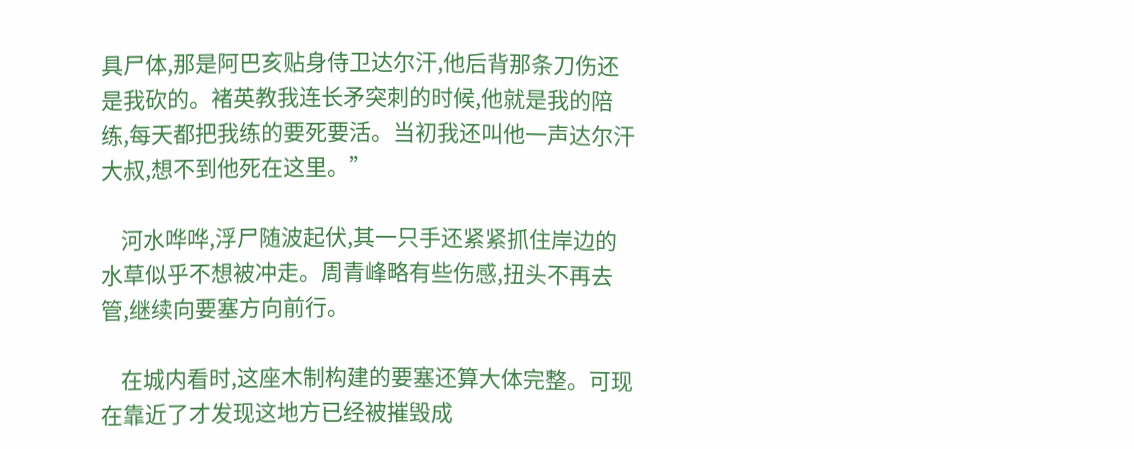具尸体,那是阿巴亥贴身侍卫达尔汗,他后背那条刀伤还是我砍的。褚英教我连长矛突刺的时候,他就是我的陪练,每天都把我练的要死要活。当初我还叫他一声达尔汗大叔,想不到他死在这里。”

    河水哗哗,浮尸随波起伏,其一只手还紧紧抓住岸边的水草似乎不想被冲走。周青峰略有些伤感,扭头不再去管,继续向要塞方向前行。

    在城内看时,这座木制构建的要塞还算大体完整。可现在靠近了才发现这地方已经被摧毁成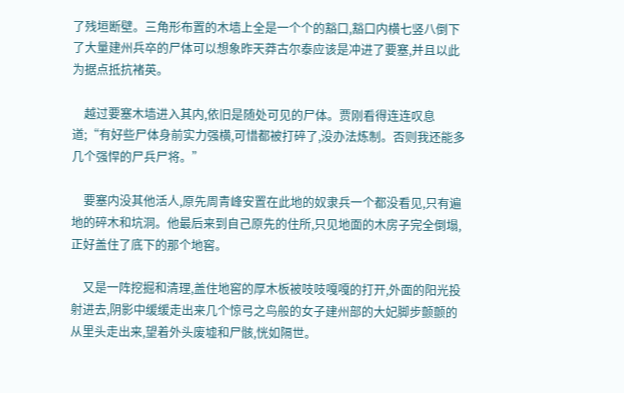了残垣断壁。三角形布置的木墙上全是一个个的豁口,豁口内横七竖八倒下了大量建州兵卒的尸体可以想象昨天莽古尔泰应该是冲进了要塞,并且以此为据点抵抗褚英。

    越过要塞木墙进入其内,依旧是随处可见的尸体。贾刚看得连连叹息道;“有好些尸体身前实力强横,可惜都被打碎了,没办法炼制。否则我还能多几个强悍的尸兵尸将。”

    要塞内没其他活人,原先周青峰安置在此地的奴隶兵一个都没看见,只有遍地的碎木和坑洞。他最后来到自己原先的住所,只见地面的木房子完全倒塌,正好盖住了底下的那个地窖。

    又是一阵挖掘和清理,盖住地窖的厚木板被吱吱嘎嘎的打开,外面的阳光投射进去,阴影中缓缓走出来几个惊弓之鸟般的女子建州部的大妃脚步颤颤的从里头走出来,望着外头废墟和尸骸,恍如隔世。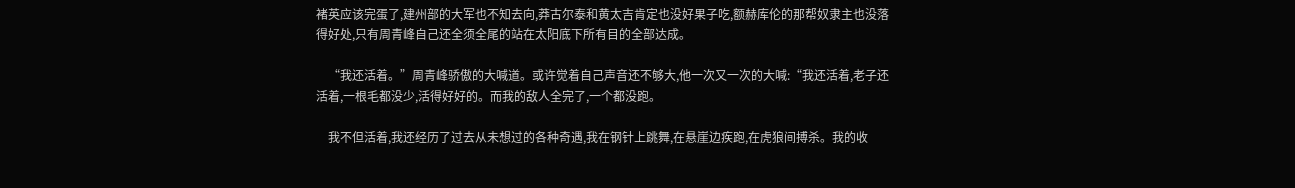褚英应该完蛋了,建州部的大军也不知去向,莽古尔泰和黄太吉肯定也没好果子吃,额赫库伦的那帮奴隶主也没落得好处,只有周青峰自己还全须全尾的站在太阳底下所有目的全部达成。

    “我还活着。”周青峰骄傲的大喊道。或许觉着自己声音还不够大,他一次又一次的大喊:“我还活着,老子还活着,一根毛都没少,活得好好的。而我的敌人全完了,一个都没跑。

    我不但活着,我还经历了过去从未想过的各种奇遇,我在钢针上跳舞,在悬崖边疾跑,在虎狼间搏杀。我的收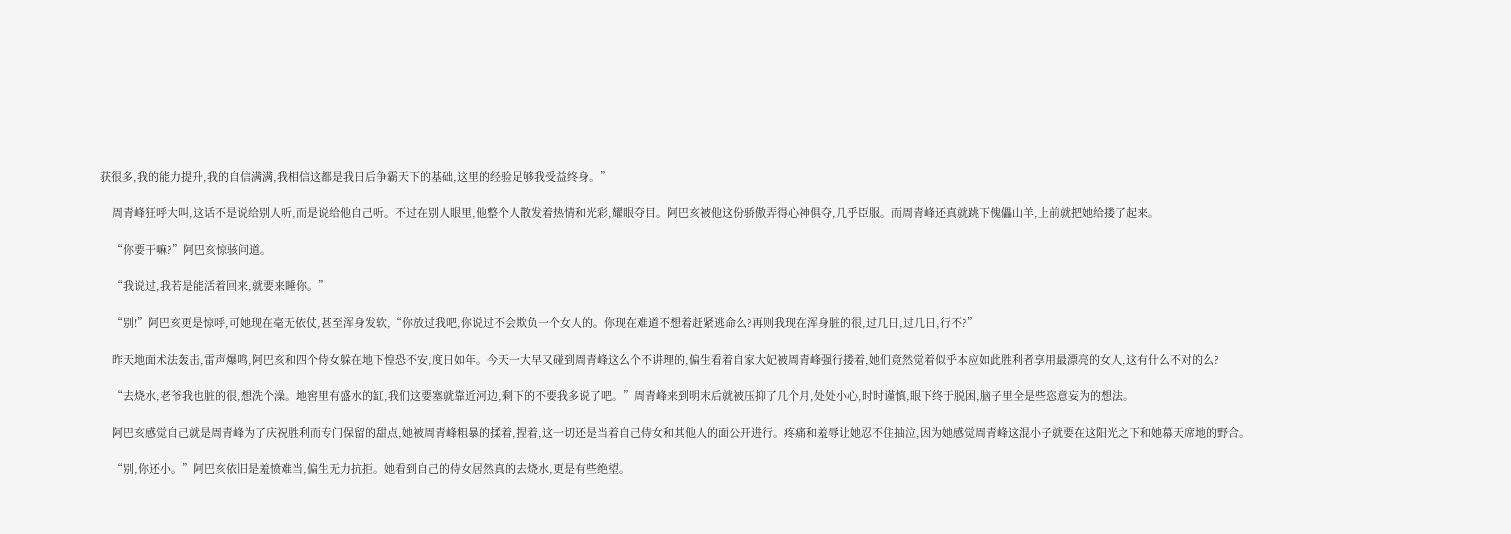获很多,我的能力提升,我的自信满满,我相信这都是我日后争霸天下的基础,这里的经验足够我受益终身。”

    周青峰狂呼大叫,这话不是说给别人听,而是说给他自己听。不过在别人眼里,他整个人散发着热情和光彩,耀眼夺目。阿巴亥被他这份骄傲弄得心神俱夺,几乎臣服。而周青峰还真就跳下傀儡山羊,上前就把她给搂了起来。

    “你要干嘛?”阿巴亥惊骇问道。

    “我说过,我若是能活着回来,就要来睡你。”

    “别!”阿巴亥更是惊呼,可她现在毫无依仗,甚至浑身发软,“你放过我吧,你说过不会欺负一个女人的。你现在难道不想着赶紧逃命么?再则我现在浑身脏的很,过几日,过几日,行不?”

    昨天地面术法轰击,雷声爆鸣,阿巴亥和四个侍女躲在地下惶恐不安,度日如年。今天一大早又碰到周青峰这么个不讲理的,偏生看着自家大妃被周青峰强行搂着,她们竟然觉着似乎本应如此胜利者享用最漂亮的女人,这有什么不对的么?

    “去烧水,老爷我也脏的很,想洗个澡。地窖里有盛水的缸,我们这要塞就靠近河边,剩下的不要我多说了吧。”周青峰来到明末后就被压抑了几个月,处处小心,时时谨慎,眼下终于脱困,脑子里全是些恣意妄为的想法。

    阿巴亥感觉自己就是周青峰为了庆祝胜利而专门保留的甜点,她被周青峰粗暴的揉着,捏着,这一切还是当着自己侍女和其他人的面公开进行。疼痛和羞辱让她忍不住抽泣,因为她感觉周青峰这混小子就要在这阳光之下和她幕天席地的野合。

    “别,你还小。”阿巴亥依旧是羞愤难当,偏生无力抗拒。她看到自己的侍女居然真的去烧水,更是有些绝望。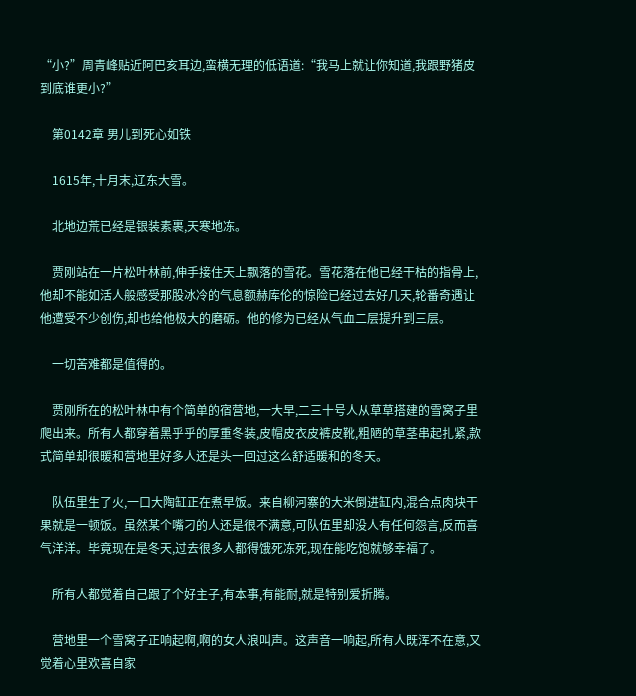“小?”周青峰贴近阿巴亥耳边,蛮横无理的低语道:“我马上就让你知道,我跟野猪皮到底谁更小?”

    第0142章 男儿到死心如铁

    1615年,十月末,辽东大雪。

    北地边荒已经是银装素裹,天寒地冻。

    贾刚站在一片松叶林前,伸手接住天上飘落的雪花。雪花落在他已经干枯的指骨上,他却不能如活人般感受那股冰冷的气息额赫库伦的惊险已经过去好几天,轮番奇遇让他遭受不少创伤,却也给他极大的磨砺。他的修为已经从气血二层提升到三层。

    一切苦难都是值得的。

    贾刚所在的松叶林中有个简单的宿营地,一大早,二三十号人从草草搭建的雪窝子里爬出来。所有人都穿着黑乎乎的厚重冬装,皮帽皮衣皮裤皮靴,粗陋的草茎串起扎紧,款式简单却很暖和营地里好多人还是头一回过这么舒适暖和的冬天。

    队伍里生了火,一口大陶缸正在煮早饭。来自柳河寨的大米倒进缸内,混合点肉块干果就是一顿饭。虽然某个嘴刁的人还是很不满意,可队伍里却没人有任何怨言,反而喜气洋洋。毕竟现在是冬天,过去很多人都得饿死冻死,现在能吃饱就够幸福了。

    所有人都觉着自己跟了个好主子,有本事,有能耐,就是特别爱折腾。

    营地里一个雪窝子正响起啊,啊的女人浪叫声。这声音一响起,所有人既浑不在意,又觉着心里欢喜自家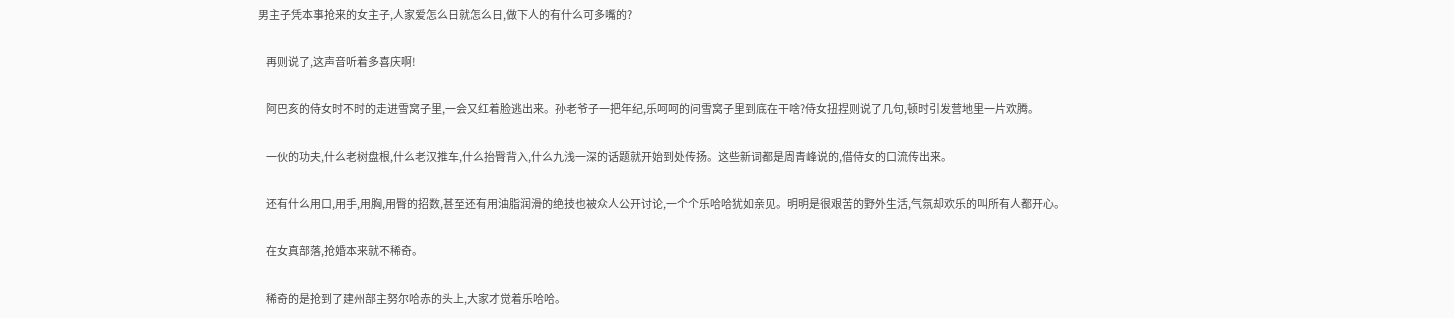男主子凭本事抢来的女主子,人家爱怎么日就怎么日,做下人的有什么可多嘴的?

    再则说了,这声音听着多喜庆啊!

    阿巴亥的侍女时不时的走进雪窝子里,一会又红着脸逃出来。孙老爷子一把年纪,乐呵呵的问雪窝子里到底在干啥?侍女扭捏则说了几句,顿时引发营地里一片欢腾。

    一伙的功夫,什么老树盘根,什么老汉推车,什么抬臀背入,什么九浅一深的话题就开始到处传扬。这些新词都是周青峰说的,借侍女的口流传出来。

    还有什么用口,用手,用胸,用臀的招数,甚至还有用油脂润滑的绝技也被众人公开讨论,一个个乐哈哈犹如亲见。明明是很艰苦的野外生活,气氛却欢乐的叫所有人都开心。

    在女真部落,抢婚本来就不稀奇。

    稀奇的是抢到了建州部主努尔哈赤的头上,大家才觉着乐哈哈。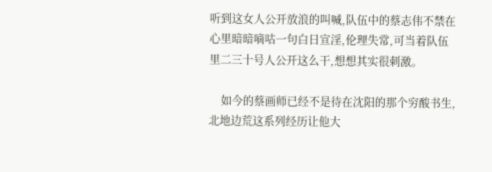听到这女人公开放浪的叫喊,队伍中的蔡志伟不禁在心里暗暗嘀咕一句白日宣淫,伦理失常,可当着队伍里二三十号人公开这么干,想想其实很刺激。

    如今的蔡画师已经不是待在沈阳的那个穷酸书生,北地边荒这系列经历让他大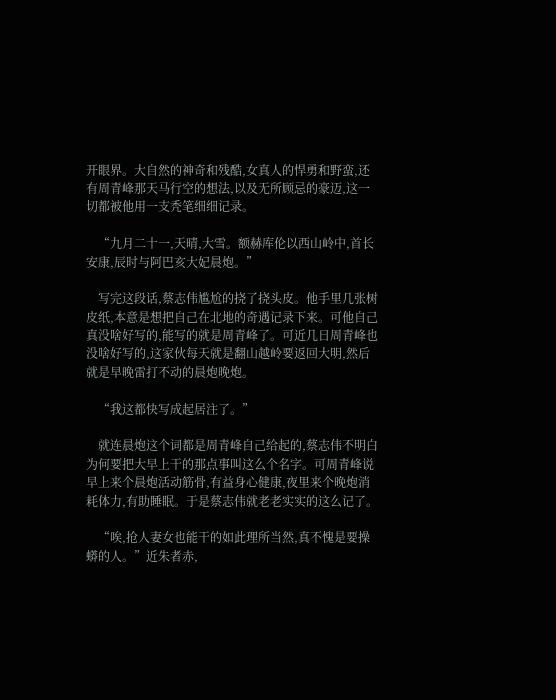开眼界。大自然的神奇和残酷,女真人的悍勇和野蛮,还有周青峰那天马行空的想法,以及无所顾忌的豪迈,这一切都被他用一支秃笔细细记录。

    “九月二十一,天晴,大雪。额赫库伦以西山岭中,首长安康,辰时与阿巴亥大妃晨炮。”

    写完这段话,蔡志伟尴尬的挠了挠头皮。他手里几张树皮纸,本意是想把自己在北地的奇遇记录下来。可他自己真没啥好写的,能写的就是周青峰了。可近几日周青峰也没啥好写的,这家伙每天就是翻山越岭要返回大明,然后就是早晚雷打不动的晨炮晚炮。

    “我这都快写成起居注了。”

    就连晨炮这个词都是周青峰自己给起的,蔡志伟不明白为何要把大早上干的那点事叫这么个名字。可周青峰说早上来个晨炮活动筋骨,有益身心健康,夜里来个晚炮消耗体力,有助睡眠。于是蔡志伟就老老实实的这么记了。

    “唉,抢人妻女也能干的如此理所当然,真不愧是要操蟒的人。”近朱者赤,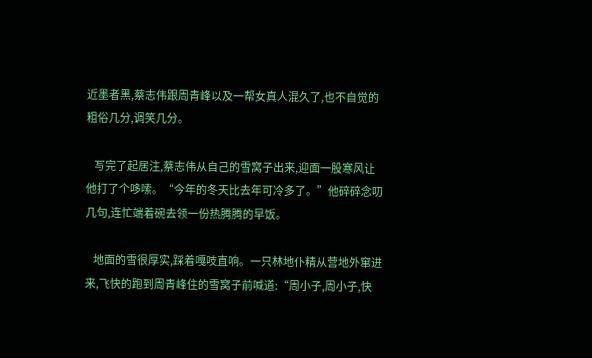近墨者黑,蔡志伟跟周青峰以及一帮女真人混久了,也不自觉的粗俗几分,调笑几分。

    写完了起居注,蔡志伟从自己的雪窝子出来,迎面一股寒风让他打了个哆嗦。“今年的冬天比去年可冷多了。”他碎碎念叨几句,连忙端着碗去领一份热腾腾的早饭。

    地面的雪很厚实,踩着嘎吱直响。一只林地仆精从营地外窜进来,飞快的跑到周青峰住的雪窝子前喊道:“周小子,周小子,快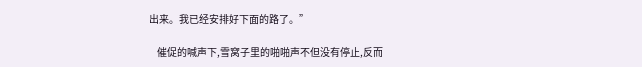出来。我已经安排好下面的路了。”

    催促的喊声下,雪窝子里的啪啪声不但没有停止,反而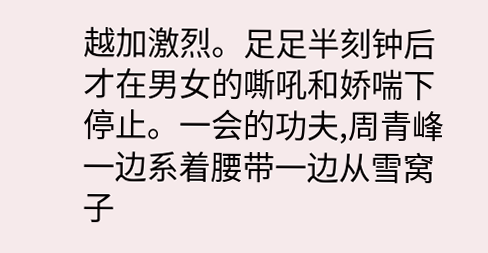越加激烈。足足半刻钟后才在男女的嘶吼和娇喘下停止。一会的功夫,周青峰一边系着腰带一边从雪窝子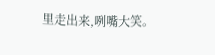里走出来,咧嘴大笑。